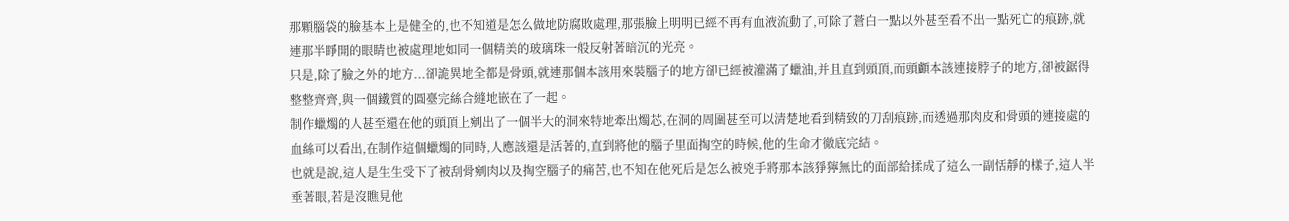那顆腦袋的臉基本上是健全的,也不知道是怎么做地防腐敗處理,那張臉上明明已經不再有血液流動了,可除了蒼白一點以外甚至看不出一點死亡的痕跡,就連那半睜開的眼睛也被處理地如同一個精美的玻璃珠一般反射著暗沉的光亮。
只是,除了臉之外的地方...卻詭異地全都是骨頭,就連那個本該用來裝腦子的地方卻已經被灌滿了蠟油,并且直到頭頂,而頭顱本該連接脖子的地方,卻被鋸得整整齊齊,與一個鐵質的圓臺完絲合縫地嵌在了一起。
制作蠟燭的人甚至還在他的頭頂上剜出了一個半大的洞來特地牽出燭芯,在洞的周圍甚至可以清楚地看到精致的刀刮痕跡,而透過那肉皮和骨頭的連接處的血絲可以看出,在制作這個蠟燭的同時,人應該還是活著的,直到將他的腦子里面掏空的時候,他的生命才徹底完結。
也就是說,這人是生生受下了被刮骨剜肉以及掏空腦子的痛苦,也不知在他死后是怎么被兇手將那本該猙獰無比的面部給揉成了這么一副恬靜的樣子,這人半垂著眼,若是沒瞧見他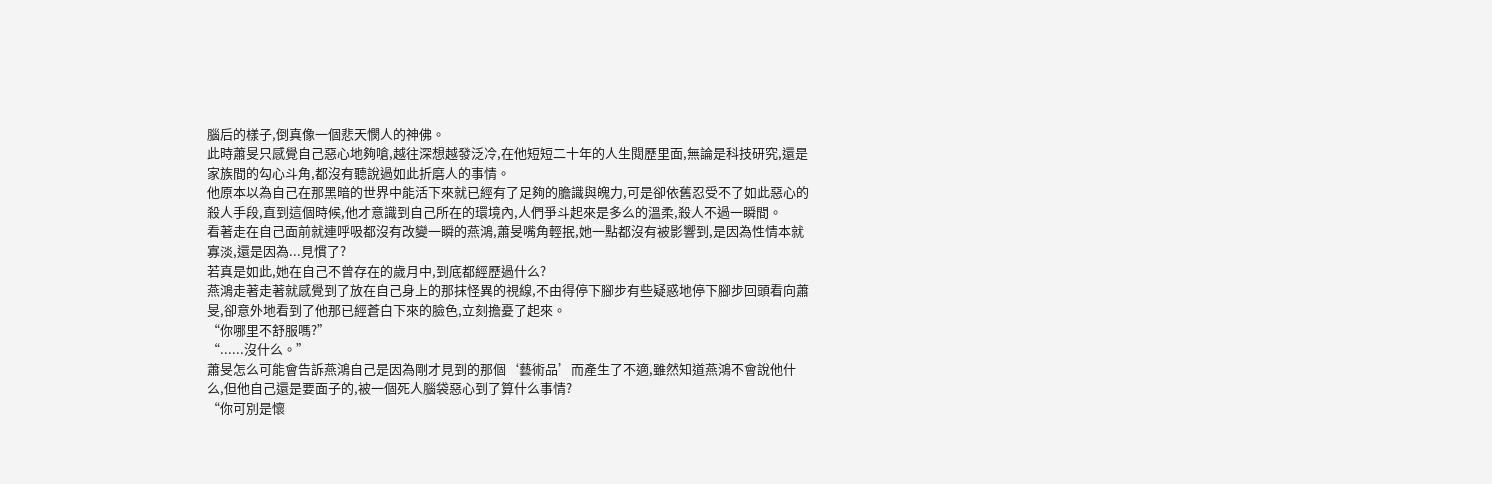腦后的樣子,倒真像一個悲天憫人的神佛。
此時蕭旻只感覺自己惡心地夠嗆,越往深想越發泛冷,在他短短二十年的人生閱歷里面,無論是科技研究,還是家族間的勾心斗角,都沒有聽說過如此折磨人的事情。
他原本以為自己在那黑暗的世界中能活下來就已經有了足夠的膽識與魄力,可是卻依舊忍受不了如此惡心的殺人手段,直到這個時候,他才意識到自己所在的環境內,人們爭斗起來是多么的溫柔,殺人不過一瞬間。
看著走在自己面前就連呼吸都沒有改變一瞬的燕鴻,蕭旻嘴角輕抿,她一點都沒有被影響到,是因為性情本就寡淡,還是因為...見慣了?
若真是如此,她在自己不曾存在的歲月中,到底都經歷過什么?
燕鴻走著走著就感覺到了放在自己身上的那抹怪異的視線,不由得停下腳步有些疑惑地停下腳步回頭看向蕭旻,卻意外地看到了他那已經蒼白下來的臉色,立刻擔憂了起來。
“你哪里不舒服嗎?”
“......沒什么。”
蕭旻怎么可能會告訴燕鴻自己是因為剛才見到的那個‘藝術品’而產生了不適,雖然知道燕鴻不會說他什么,但他自己還是要面子的,被一個死人腦袋惡心到了算什么事情?
“你可別是懷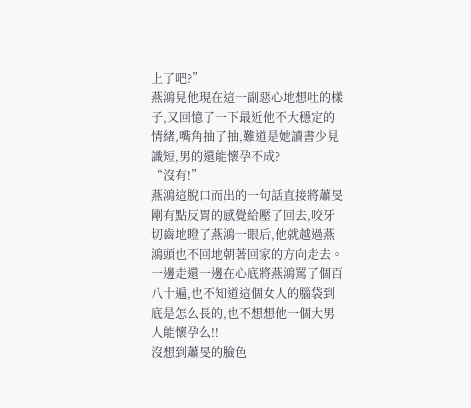上了吧?”
燕鴻見他現在這一副惡心地想吐的樣子,又回憶了一下最近他不大穩定的情緒,嘴角抽了抽,難道是她讀書少見識短,男的還能懷孕不成?
“沒有!”
燕鴻這脫口而出的一句話直接將蕭旻剛有點反胃的感覺給壓了回去,咬牙切齒地瞪了燕鴻一眼后,他就越過燕鴻頭也不回地朝著回家的方向走去。
一邊走還一邊在心底將燕鴻罵了個百八十遍,也不知道這個女人的腦袋到底是怎么長的,也不想想他一個大男人能懷孕么!!
沒想到蕭旻的臉色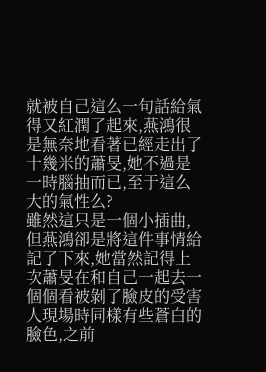就被自己這么一句話給氣得又紅潤了起來,燕鴻很是無奈地看著已經走出了十幾米的蕭旻,她不過是一時腦抽而已,至于這么大的氣性么?
雖然這只是一個小插曲,但燕鴻卻是將這件事情給記了下來,她當然記得上次蕭旻在和自己一起去一個個看被剝了臉皮的受害人現場時同樣有些蒼白的臉色,之前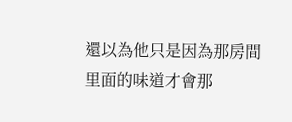還以為他只是因為那房間里面的味道才會那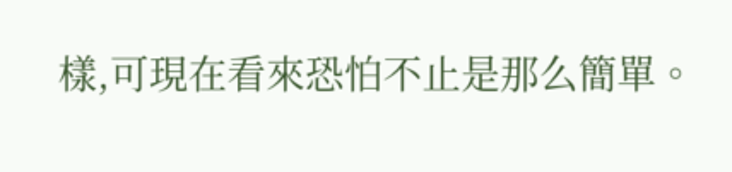樣,可現在看來恐怕不止是那么簡單。